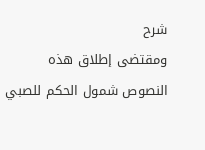شرح
ومقتضى إطلاق هذه النصوص شمول الحكم للصبي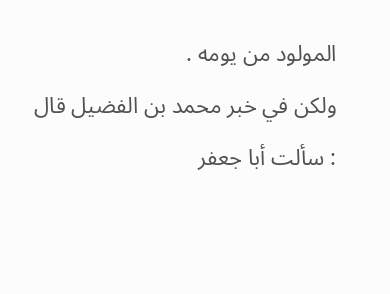المولود من يومه .
ولكن في خبر محمد بن الفضيل قال : سألت أبا جعفر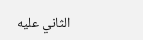الثاني عليه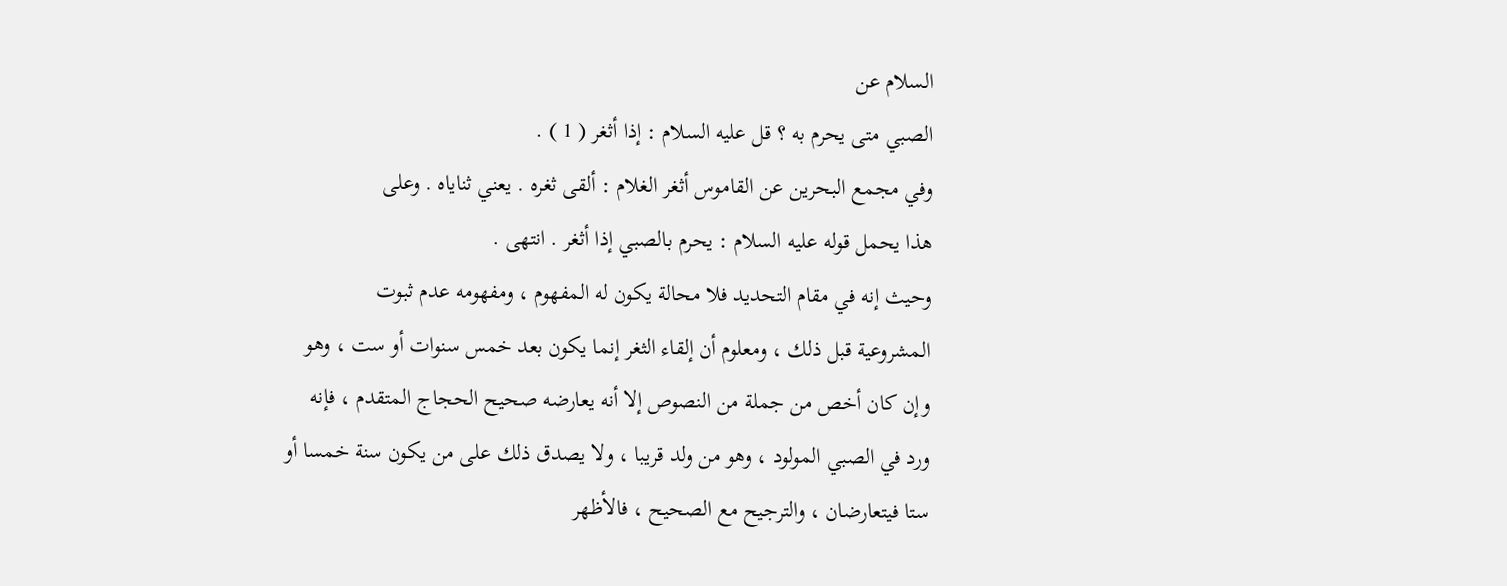السلام عن
الصبي متى يحرم به ؟ قل عليه السلام : إذا أثغر ( 1 ) .
وفي مجمع البحرين عن القاموس أثغر الغلام : ألقى ثغره . يعني ثناياه . وعلى
هذا يحمل قوله عليه السلام : يحرم بالصبي إذا أثغر . انتهى .
وحيث إنه في مقام التحديد فلا محالة يكون له المفهوم ، ومفهومه عدم ثبوت
المشروعية قبل ذلك ، ومعلوم أن إلقاء الثغر إنما يكون بعد خمس سنوات أو ست ، وهو
وإن كان أخص من جملة من النصوص إلا أنه يعارضه صحيح الحجاج المتقدم ، فإنه
ورد في الصبي المولود ، وهو من ولد قريبا ، ولا يصدق ذلك على من يكون سنة خمسا أو
ستا فيتعارضان ، والترجيح مع الصحيح ، فالأظهر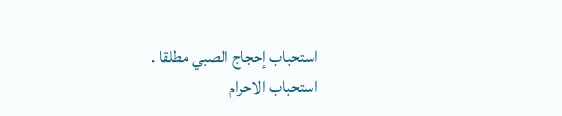استحباب إحجاج الصبي مطلقا .
استحباب الاحرام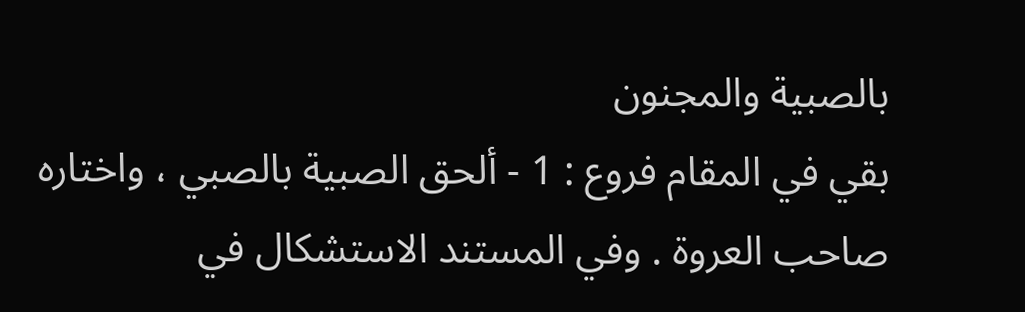بالصبية والمجنون
بقي في المقام فروع : 1 - ألحق الصبية بالصبي ، واختاره صاحب العروة . وفي المستند الاستشكال في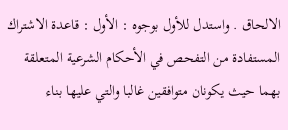الالحاق . واستدل للأول بوجوه : الأول : قاعدة الاشتراك المستفادة من التفحص في الأحكام الشرعية المتعلقة بهما حيث يكونان متوافقين غالبا والتي عليها بناء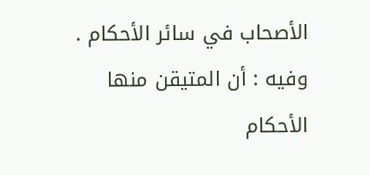الأصحاب في سائر الأحكام . وفيه : أن المتيقن منها الأحكام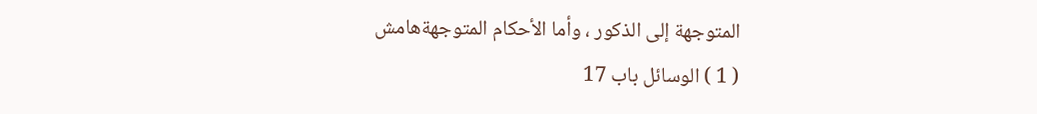المتوجهة إلى الذكور ، وأما الأحكام المتوجهةهامش
( 1 ) الوسائل باب 17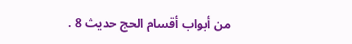من أبواب أقسام الحج حديث 8 .